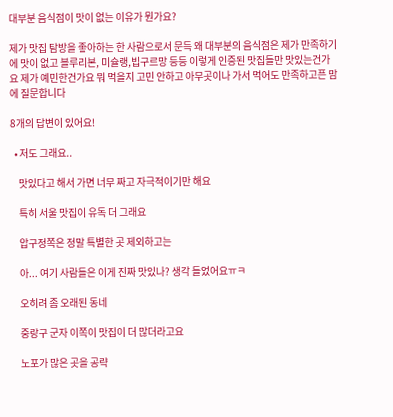대부분 음식점이 맛이 없는 이유가 뭔가요?

제가 맛집 탐방을 좋아하는 한 사람으로서 문득 왜 대부분의 음식점은 제가 만족하기에 맛이 없고 블루리본, 미슐랭,빕구르망 등등 이렇게 인증된 맛집들만 맛있는건가요 제가 예민한건가요 뭐 먹을지 고민 안하고 아무곳이나 가서 먹어도 만족하고픈 맘에 질문합니다

8개의 답변이 있어요!

  • 저도 그래요..

    맛있다고 해서 가면 너무 짜고 자극적이기만 해요

    특히 서울 맛집이 유독 더 그래요

    압구정쪽은 정말 특별한 곳 제외하고는

    아... 여기 사람들은 이게 진짜 맛있나? 생각 들었어요ㅠㅋ

    오히려 좀 오래된 동네

    중랑구 군자 이쪽이 맛집이 더 많더라고요

    노포가 많은 곳을 공략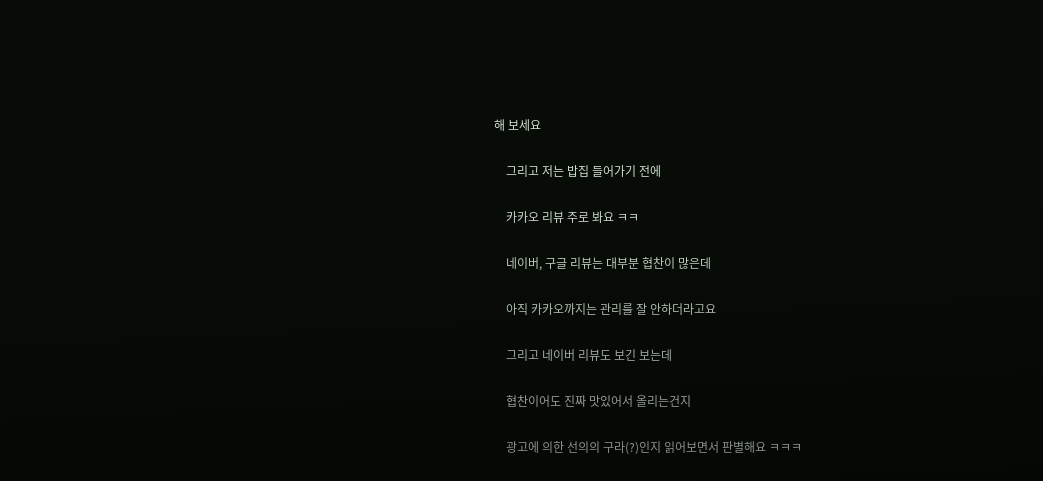해 보세요

    그리고 저는 밥집 들어가기 전에

    카카오 리뷰 주로 봐요 ㅋㅋ

    네이버, 구글 리뷰는 대부분 협찬이 많은데

    아직 카카오까지는 관리를 잘 안하더라고요

    그리고 네이버 리뷰도 보긴 보는데

    협찬이어도 진짜 맛있어서 올리는건지

    광고에 의한 선의의 구라(?)인지 읽어보면서 판별해요 ㅋㅋㅋ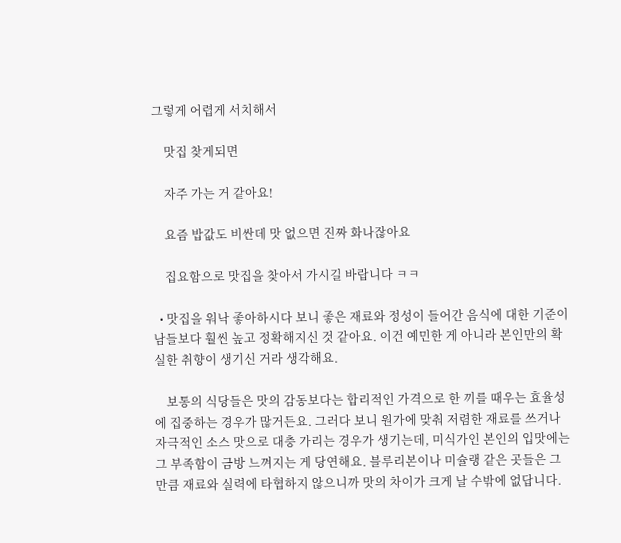그렇게 어렵게 서치해서

    맛집 찾게되면

    자주 가는 거 같아요!

    요즘 밥값도 비싼데 맛 없으면 진짜 화나잖아요

    집요함으로 맛집을 찾아서 가시길 바랍니다 ㅋㅋ

  • 맛집을 워낙 좋아하시다 보니 좋은 재료와 정성이 들어간 음식에 대한 기준이 남들보다 훨씬 높고 정확해지신 것 같아요. 이건 예민한 게 아니라 본인만의 확실한 취향이 생기신 거라 생각해요.

    보통의 식당들은 맛의 감동보다는 합리적인 가격으로 한 끼를 때우는 효율성에 집중하는 경우가 많거든요. 그러다 보니 원가에 맞춰 저렴한 재료를 쓰거나 자극적인 소스 맛으로 대충 가리는 경우가 생기는데, 미식가인 본인의 입맛에는 그 부족함이 금방 느껴지는 게 당연해요. 블루리본이나 미슐랭 같은 곳들은 그만큼 재료와 실력에 타협하지 않으니까 맛의 차이가 크게 날 수밖에 없답니다.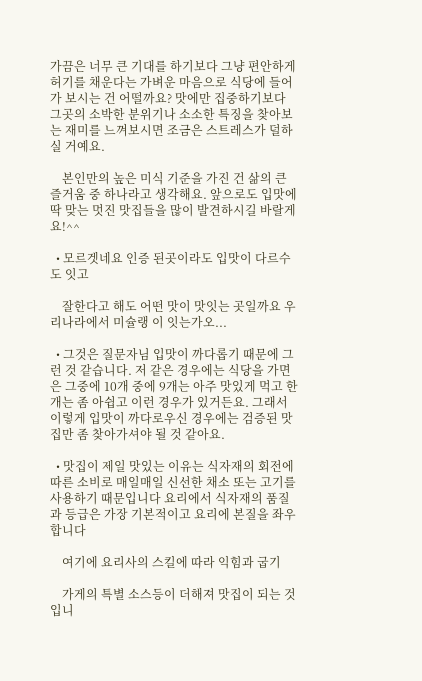가끔은 너무 큰 기대를 하기보다 그냥 편안하게 허기를 채운다는 가벼운 마음으로 식당에 들어가 보시는 건 어떨까요? 맛에만 집중하기보다 그곳의 소박한 분위기나 소소한 특징을 찾아보는 재미를 느껴보시면 조금은 스트레스가 덜하실 거예요.

    본인만의 높은 미식 기준을 가진 건 삶의 큰 즐거움 중 하나라고 생각해요. 앞으로도 입맛에 딱 맞는 멋진 맛집들을 많이 발견하시길 바랄게요!^^

  • 모르겟네요 인증 된곳이라도 입맛이 다르수도 잇고

    잘한다고 해도 어떤 맛이 맛잇는 곳일까요 우리나라에서 미슐랭 이 잇는가오...

  • 그것은 질문자님 입맛이 까다롭기 때문에 그런 것 같습니다. 저 같은 경우에는 식당을 가면은 그중에 10개 중에 9개는 아주 맛있게 먹고 한 개는 좀 아쉽고 이런 경우가 있거든요. 그래서 이렇게 입맛이 까다로우신 경우에는 검증된 맛집만 좀 찾아가셔야 될 것 같아요.

  • 맛집이 제일 맛있는 이유는 식자재의 회전에 따른 소비로 매일매일 신선한 채소 또는 고기를 사용하기 때문입니다 요리에서 식자재의 품질과 등급은 가장 기본적이고 요리에 본질을 좌우합니다

    여기에 요리사의 스킬에 따라 익힘과 굽기

    가게의 특별 소스등이 더해져 맛집이 되는 것입니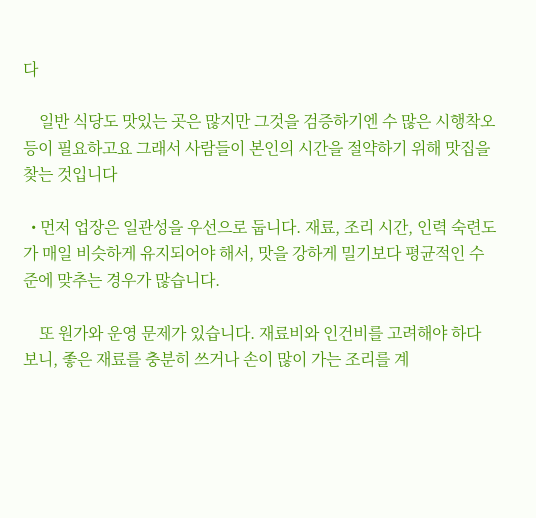다

    일반 식당도 맛있는 곳은 많지만 그것을 검증하기엔 수 많은 시행착오등이 필요하고요 그래서 사람들이 본인의 시간을 절약하기 위해 맛집을 찾는 것입니다

  • 먼저 업장은 일관성을 우선으로 둡니다. 재료, 조리 시간, 인력 숙련도가 매일 비슷하게 유지되어야 해서, 맛을 강하게 밀기보다 평균적인 수준에 맞추는 경우가 많습니다.

    또 원가와 운영 문제가 있습니다. 재료비와 인건비를 고려해야 하다 보니, 좋은 재료를 충분히 쓰거나 손이 많이 가는 조리를 계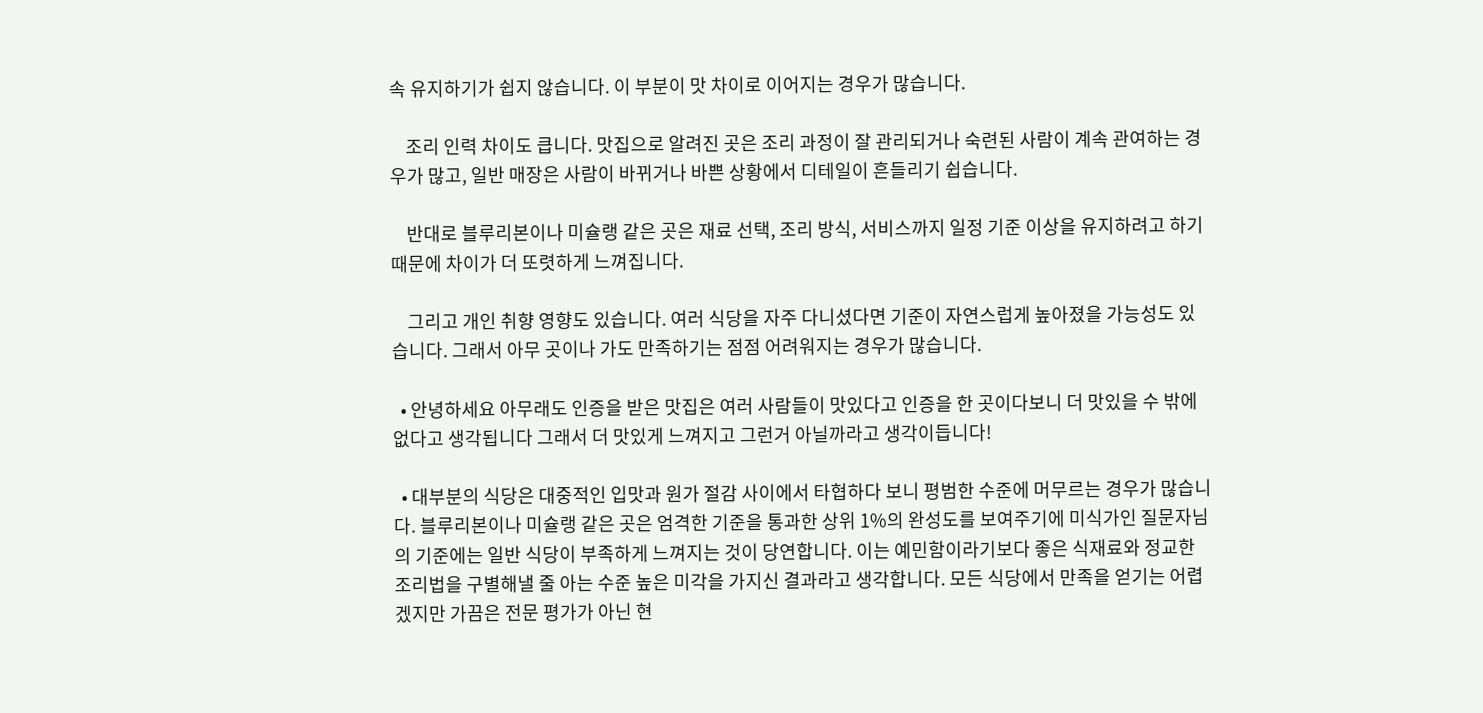속 유지하기가 쉽지 않습니다. 이 부분이 맛 차이로 이어지는 경우가 많습니다.

    조리 인력 차이도 큽니다. 맛집으로 알려진 곳은 조리 과정이 잘 관리되거나 숙련된 사람이 계속 관여하는 경우가 많고, 일반 매장은 사람이 바뀌거나 바쁜 상황에서 디테일이 흔들리기 쉽습니다.

    반대로 블루리본이나 미슐랭 같은 곳은 재료 선택, 조리 방식, 서비스까지 일정 기준 이상을 유지하려고 하기 때문에 차이가 더 또렷하게 느껴집니다.

    그리고 개인 취향 영향도 있습니다. 여러 식당을 자주 다니셨다면 기준이 자연스럽게 높아졌을 가능성도 있습니다. 그래서 아무 곳이나 가도 만족하기는 점점 어려워지는 경우가 많습니다.

  • 안녕하세요 아무래도 인증을 받은 맛집은 여러 사람들이 맛있다고 인증을 한 곳이다보니 더 맛있을 수 밖에 없다고 생각됩니다 그래서 더 맛있게 느껴지고 그런거 아닐까라고 생각이듭니다!

  • 대부분의 식당은 대중적인 입맛과 원가 절감 사이에서 타협하다 보니 평범한 수준에 머무르는 경우가 많습니다. 블루리본이나 미슐랭 같은 곳은 엄격한 기준을 통과한 상위 1%의 완성도를 보여주기에 미식가인 질문자님의 기준에는 일반 식당이 부족하게 느껴지는 것이 당연합니다. 이는 예민함이라기보다 좋은 식재료와 정교한 조리법을 구별해낼 줄 아는 수준 높은 미각을 가지신 결과라고 생각합니다. 모든 식당에서 만족을 얻기는 어렵겠지만 가끔은 전문 평가가 아닌 현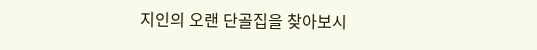지인의 오랜 단골집을 찾아보시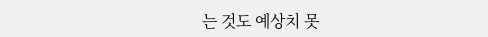는 것도 예상치 못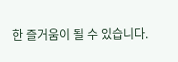한 즐거움이 될 수 있습니다.